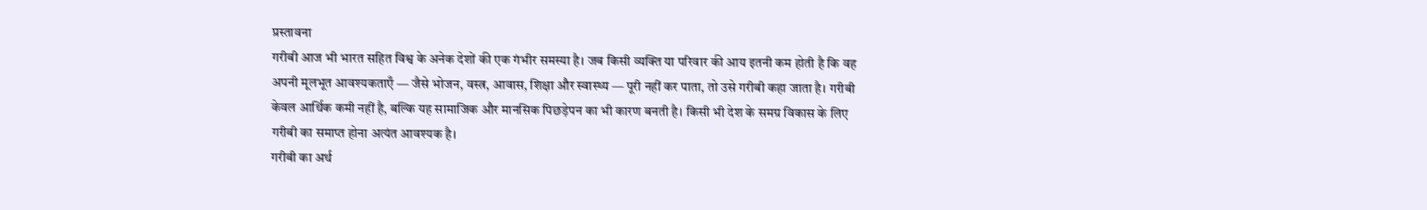प्रस्तावना
गरीबी आज भी भारत सहित विश्व के अनेक देशों की एक गंभीर समस्या है। जब किसी व्यक्ति या परिवार की आय इतनी कम होती है कि वह अपनी मूलभूत आवश्यकताएँ — जैसे भोजन, वस्त्र, आवास, शिक्षा और स्वास्थ्य — पूरी नहीं कर पाता, तो उसे गरीबी कहा जाता है। गरीबी केवल आर्थिक कमी नहीं है, बल्कि यह सामाजिक और मानसिक पिछड़ेपन का भी कारण बनती है। किसी भी देश के समग्र विकास के लिए गरीबी का समाप्त होना अत्यंत आवश्यक है।
गरीबी का अर्थ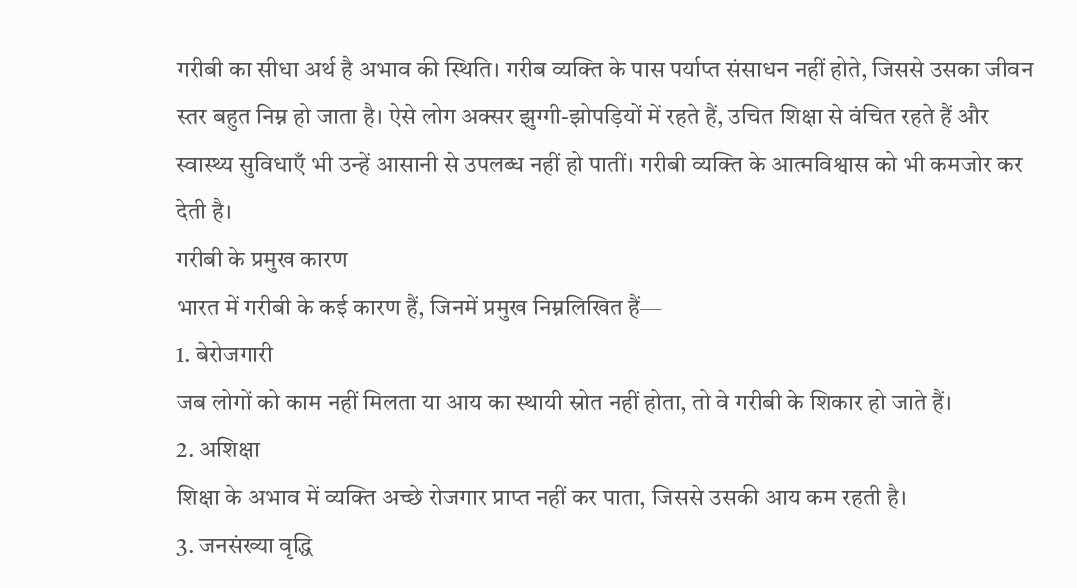गरीबी का सीधा अर्थ है अभाव की स्थिति। गरीब व्यक्ति के पास पर्याप्त संसाधन नहीं होते, जिससे उसका जीवन स्तर बहुत निम्न हो जाता है। ऐसे लोग अक्सर झुग्गी-झोपड़ियों में रहते हैं, उचित शिक्षा से वंचित रहते हैं और स्वास्थ्य सुविधाएँ भी उन्हें आसानी से उपलब्ध नहीं हो पातीं। गरीबी व्यक्ति के आत्मविश्वास को भी कमजोर कर देती है।
गरीबी के प्रमुख कारण
भारत में गरीबी के कई कारण हैं, जिनमें प्रमुख निम्नलिखित हैं—
1. बेरोजगारी
जब लोगों को काम नहीं मिलता या आय का स्थायी स्रोत नहीं होता, तो वे गरीबी के शिकार हो जाते हैं।
2. अशिक्षा
शिक्षा के अभाव में व्यक्ति अच्छे रोजगार प्राप्त नहीं कर पाता, जिससे उसकी आय कम रहती है।
3. जनसंख्या वृद्धि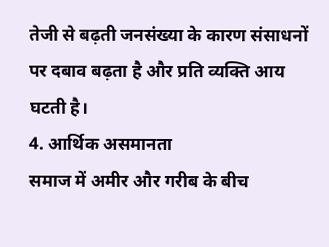तेजी से बढ़ती जनसंख्या के कारण संसाधनों पर दबाव बढ़ता है और प्रति व्यक्ति आय घटती है।
4. आर्थिक असमानता
समाज में अमीर और गरीब के बीच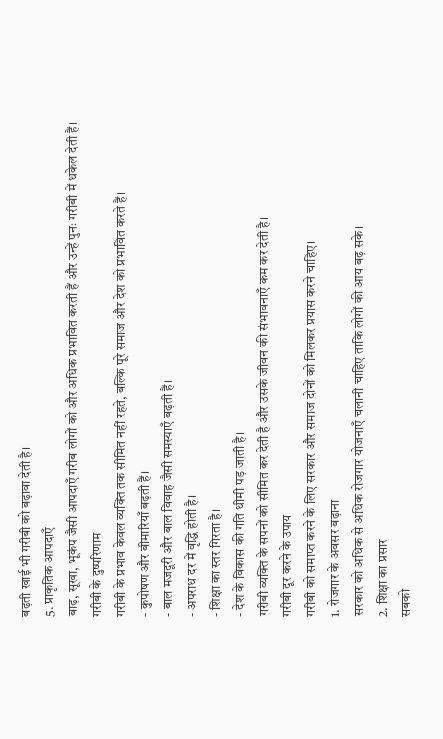बढ़ती खाई भी गरीबी को बढ़ावा देती है।
5. प्राकृतिक आपदाएँ
बाढ़, सूखा, भूकंप जैसी आपदाएँ गरीब लोगों को और अधिक प्रभावित करती हैं और उन्हें पुनः गरीबी में धकेल देती हैं।
गरीबी के दुष्परिणाम
गरीबी के प्रभाव केवल व्यक्ति तक सीमित नहीं रहते, बल्कि पूरे समाज और देश को प्रभावित करते हैं।
- कुपोषण और बीमारियाँ बढ़ती हैं।
- बाल मजदूरी और बाल विवाह जैसी समस्याएँ बढ़ती हैं।
- अपराध दर में वृद्धि होती है।
- शिक्षा का स्तर गिरता है।
- देश के विकास की गति धीमी पड़ जाती है।
गरीबी व्यक्ति के सपनों को सीमित कर देती है और उसके जीवन की संभावनाएँ कम कर देती है।
गरीबी दूर करने के उपाय
गरीबी को समाप्त करने के लिए सरकार और समाज दोनों को मिलकर प्रयास करने चाहिए।
1. रोजगार के अवसर बढ़ाना
सरकार को अधिक से अधिक रोजगार योजनाएँ चलानी चाहिए ताकि लोगों की आय बढ़ सके।
2. शिक्षा का प्रसार
सबको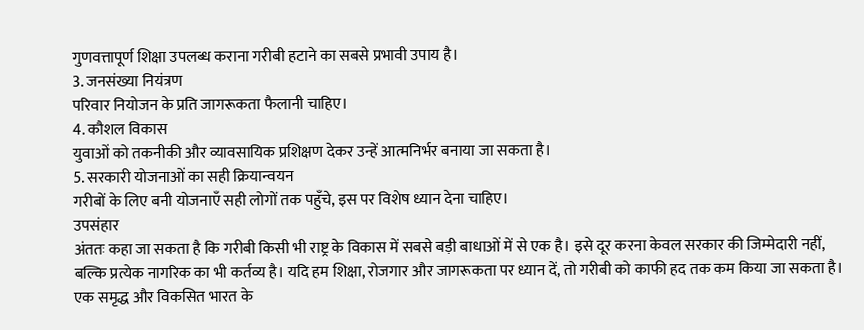गुणवत्तापूर्ण शिक्षा उपलब्ध कराना गरीबी हटाने का सबसे प्रभावी उपाय है।
3. जनसंख्या नियंत्रण
परिवार नियोजन के प्रति जागरूकता फैलानी चाहिए।
4. कौशल विकास
युवाओं को तकनीकी और व्यावसायिक प्रशिक्षण देकर उन्हें आत्मनिर्भर बनाया जा सकता है।
5. सरकारी योजनाओं का सही क्रियान्वयन
गरीबों के लिए बनी योजनाएँ सही लोगों तक पहुँचे, इस पर विशेष ध्यान देना चाहिए।
उपसंहार
अंततः कहा जा सकता है कि गरीबी किसी भी राष्ट्र के विकास में सबसे बड़ी बाधाओं में से एक है। इसे दूर करना केवल सरकार की जिम्मेदारी नहीं, बल्कि प्रत्येक नागरिक का भी कर्तव्य है। यदि हम शिक्षा, रोजगार और जागरूकता पर ध्यान दें, तो गरीबी को काफी हद तक कम किया जा सकता है। एक समृद्ध और विकसित भारत के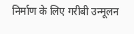निर्माण के लिए गरीबी उन्मूलन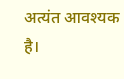अत्यंत आवश्यक है।